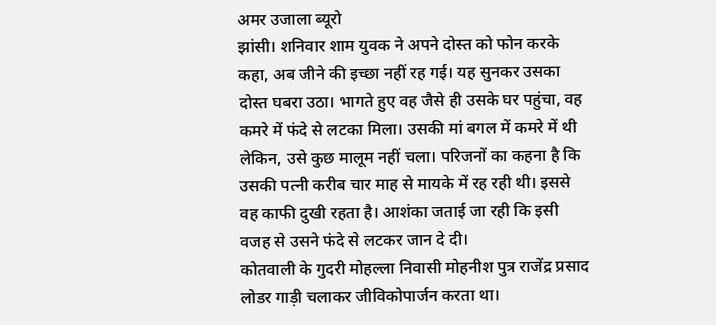अमर उजाला ब्यूरो
झांसी। शनिवार शाम युवक ने अपने दोस्त को फोन करके कहा, अब जीने की इच्छा नहीं रह गई। यह सुनकर उसका दोस्त घबरा उठा। भागते हुए वह जैसे ही उसके घर पहुंचा, वह कमरे में फंदे से लटका मिला। उसकी मां बगल में कमरे में थी लेकिन, उसे कुछ मालूम नहीं चला। परिजनों का कहना है कि उसकी पत्नी करीब चार माह से मायके में रह रही थी। इससे वह काफी दुखी रहता है। आशंका जताई जा रही कि इसी वजह से उसने फंदे से लटकर जान दे दी।
कोतवाली के गुदरी मोहल्ला निवासी मोहनीश पुत्र राजेंद्र प्रसाद लोडर गाड़ी चलाकर जीविकोपार्जन करता था।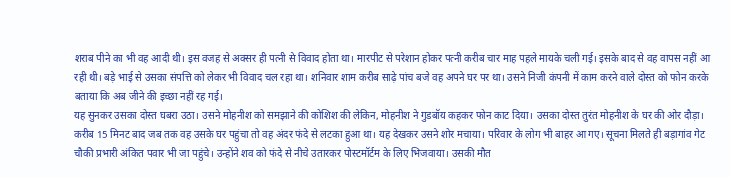शराब पीने का भी वह आदी थी। इस वजह से अक्सर ही पत्नी से विवाद होता था। मारपीट से परेशान होकर पत्नी करीब चार माह पहले मायके चली गई। इसके बाद से वह वापस नहीं आ रही थी। बड़े भाई से उसका संपत्ति को लेकर भी विवाद चल रहा था। शनिवार शाम करीब साढ़े पांच बजे वह अपने घर पर था। उसने निजी कंपनी में काम करने वाले दोस्त को फोन करके बताया कि अब जीने की इच्छा नहीं रह गई।
यह सुनकर उसका दोस्त घबरा उठा। उसने मोहनीश को समझाने की कोशिश की लेकिन, मोहनीश ने गुडबॉय कहकर फोन काट दिया। उसका दोस्त तुरंत मोहनीश के घर की ओर दौड़ा। करीब 15 मिनट बाद जब तक वह उसके घर पहुंचा तो वह अंदर फंदे से लटका हुआ था। यह देखकर उसने शोर मचाया। परिवार के लोग भी बाहर आ गए। सूचना मिलते ही बड़ागांव गेट चौकी प्रभारी अंकित पवार भी जा पहुंचे। उन्होंने शव को फंदे से नीचे उतारकर पोस्टमॉर्टम के लिए भिजवाया। उसकी मौत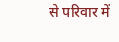से परिवार में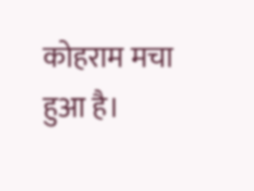कोहराम मचा हुआ है।